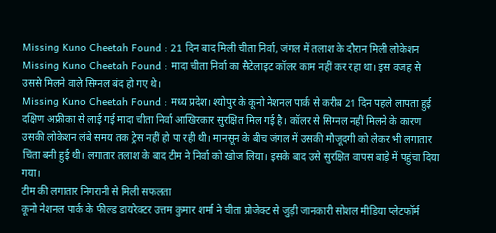Missing Kuno Cheetah Found : 21 दिन बाद मिली चीता निर्वा, जंगल में तलाश के दौरान मिली लोकेशन
Missing Kuno Cheetah Found : मादा चीता निर्वा का सैटेलाइट कॉलर काम नहीं कर रहा था। इस वजह से उससे मिलने वाले सिग्नल बंद हो गए थे।
Missing Kuno Cheetah Found : मध्य प्रदेश। श्योपुर के कूनो नेशनल पार्क से करीब 21 दिन पहले लापता हुई दक्षिण अफ्रीका से लाई गई मादा चीता निर्वा आखिरकार सुरक्षित मिल गई है। कॉलर से सिग्नल नहीं मिलने के कारण उसकी लोकेशन लंबे समय तक ट्रेस नहीं हो पा रही थी। मानसून के बीच जंगल में उसकी मौजूदगी को लेकर भी लगातार चिंता बनी हुई थी। लगातार तलाश के बाद टीम ने निर्वा को खोज लिया। इसके बाद उसे सुरक्षित वापस बाड़े में पहुंचा दिया गया।
टीम की लगातार निगरानी से मिली सफलता
कूनो नेशनल पार्क के फील्ड डायरेक्टर उत्तम कुमार शर्मा ने चीता प्रोजेक्ट से जुड़ी जानकारी सोशल मीडिया प्लेटफॉर्म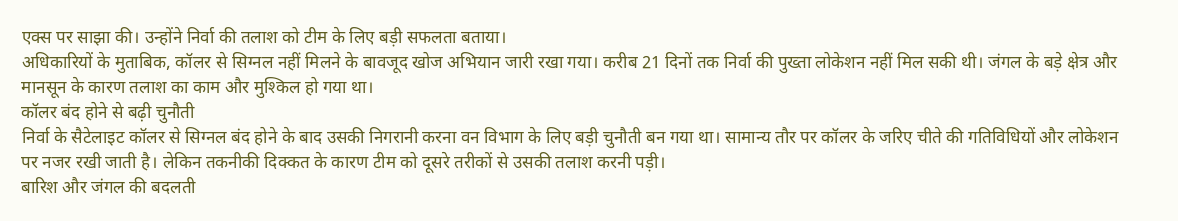एक्स पर साझा की। उन्होंने निर्वा की तलाश को टीम के लिए बड़ी सफलता बताया।
अधिकारियों के मुताबिक, कॉलर से सिग्नल नहीं मिलने के बावजूद खोज अभियान जारी रखा गया। करीब 21 दिनों तक निर्वा की पुख्ता लोकेशन नहीं मिल सकी थी। जंगल के बड़े क्षेत्र और मानसून के कारण तलाश का काम और मुश्किल हो गया था।
कॉलर बंद होने से बढ़ी चुनौती
निर्वा के सैटेलाइट कॉलर से सिग्नल बंद होने के बाद उसकी निगरानी करना वन विभाग के लिए बड़ी चुनौती बन गया था। सामान्य तौर पर कॉलर के जरिए चीते की गतिविधियों और लोकेशन पर नजर रखी जाती है। लेकिन तकनीकी दिक्कत के कारण टीम को दूसरे तरीकों से उसकी तलाश करनी पड़ी।
बारिश और जंगल की बदलती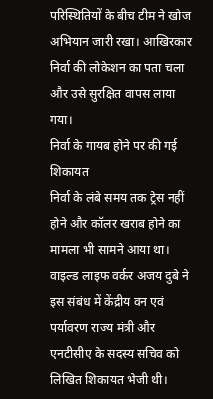परिस्थितियों के बीच टीम ने खोज अभियान जारी रखा। आखिरकार निर्वा की लोकेशन का पता चला और उसे सुरक्षित वापस लाया गया।
निर्वा के गायब होने पर की गई शिकायत
निर्वा के लंबे समय तक ट्रेस नहीं होने और कॉलर खराब होने का मामला भी सामने आया था। वाइल्ड लाइफ वर्कर अजय दुबे ने इस संबंध में केंद्रीय वन एवं पर्यावरण राज्य मंत्री और एनटीसीए के सदस्य सचिव को लिखित शिकायत भेजी थी।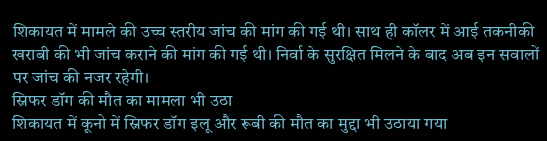शिकायत में मामले की उच्च स्तरीय जांच की मांग की गई थी। साथ ही कॉलर में आई तकनीकी खराबी की भी जांच कराने की मांग की गई थी। निर्वा के सुरक्षित मिलने के बाद अब इन सवालों पर जांच की नजर रहेगी।
स्निफर डॉग की मौत का मामला भी उठा
शिकायत में कूनो में स्निफर डॉग इलू और रूबी की मौत का मुद्दा भी उठाया गया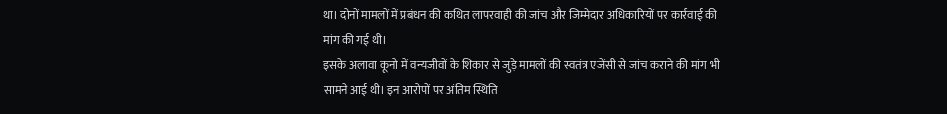था। दोनों मामलों में प्रबंधन की कथित लापरवाही की जांच और जिम्मेदार अधिकारियों पर कार्रवाई की मांग की गई थी।
इसके अलावा कूनो में वन्यजीवों के शिकार से जुड़े मामलों की स्वतंत्र एजेंसी से जांच कराने की मांग भी सामने आई थी। इन आरोपों पर अंतिम स्थिति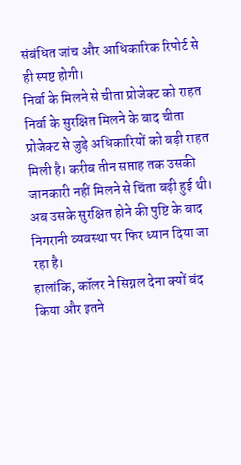संबंधित जांच और आधिकारिक रिपोर्ट से ही स्पष्ट होगी।
निर्वा के मिलने से चीता प्रोजेक्ट को राहत
निर्वा के सुरक्षित मिलने के बाद चीता प्रोजेक्ट से जुड़े अधिकारियों को बड़ी राहत मिली है। करीब तीन सप्ताह तक उसकी जानकारी नहीं मिलने से चिंता बढ़ी हुई थी। अब उसके सुरक्षित होने की पुष्टि के बाद निगरानी व्यवस्था पर फिर ध्यान दिया जा रहा है।
हालांकि, कॉलर ने सिग्नल देना क्यों बंद किया और इतने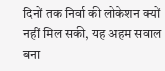दिनों तक निर्वा की लोकेशन क्यों नहीं मिल सकी, यह अहम सवाल बना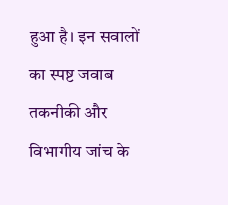हुआ है। इन सवालों का स्पष्ट जवाब तकनीकी और विभागीय जांच के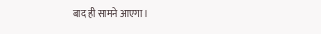बाद ही सामने आएगा।